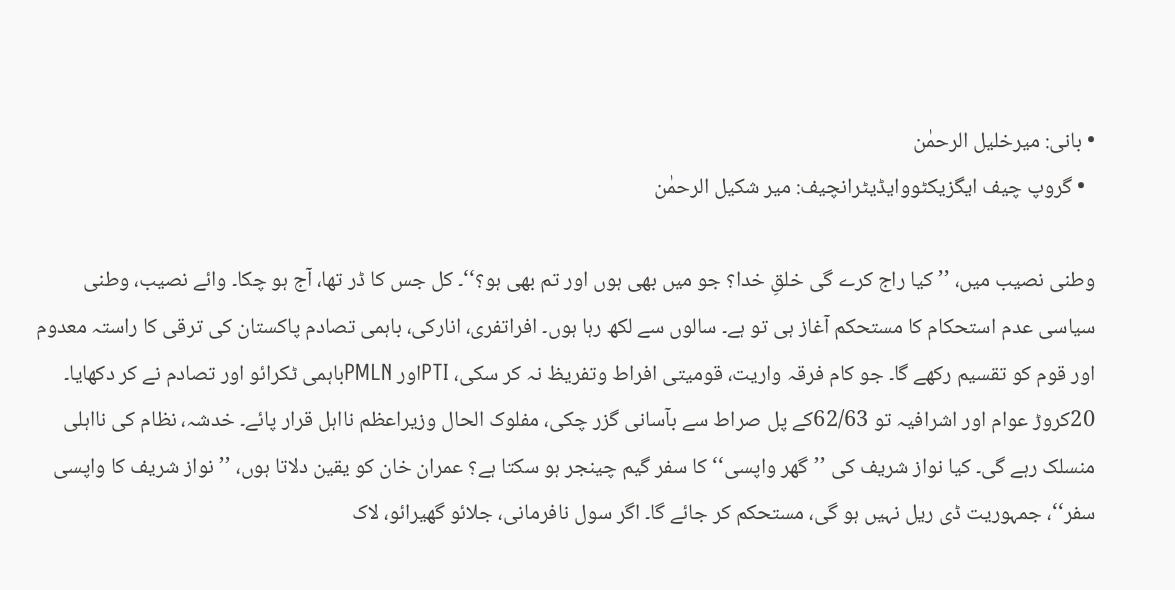• بانی: میرخلیل الرحمٰن
  • گروپ چیف ایگزیکٹووایڈیٹرانچیف: میر شکیل الرحمٰن

وطنی نصیب میں، ’’کیا راج کرے گی خلقِ خدا؟ جو میں بھی ہوں اور تم بھی ہو؟‘‘۔ کل جس کا ڈر تھا، آج ہو چکا۔ وائے نصیب، وطنی سیاسی عدم استحکام کا مستحکم آغاز ہی تو ہے۔ سالوں سے لکھ رہا ہوں۔ افراتفری، انارکی، باہمی تصادم پاکستان کی ترقی کا راستہ معدوم اور قوم کو تقسیم رکھے گا۔ جو کام فرقہ واریت، قومیتی افراط وتفریظ نہ کر سکی، PTIاور PMLNباہمی ٹکرائو اور تصادم نے کر دکھایا۔ 20کروڑ عوام اور اشرافیہ تو 62/63کے پل صراط سے بآسانی گزر چکی، مفلوک الحال وزیراعظم نااہل قرار پائے۔ خدشہ، نظام کی نااہلی منسلک رہے گی۔ کیا نواز شریف کی ’’گھر واپسی‘‘ کا سفر گیم چینجر ہو سکتا ہے؟ عمران خان کو یقین دلاتا ہوں، ’’نواز شریف کا واپسی سفر‘‘، جمہوریت ڈی ریل نہیں ہو گی، مستحکم کر جائے گا۔ اگر سول نافرمانی، جلائو گھیرائو، لاک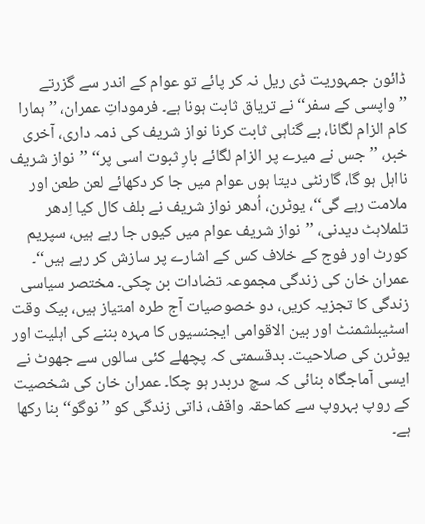ڈائون جمہوریت ڈی ریل نہ کر پائے تو عوام کے اندر سے گزرتے ’’واپسی کے سفر‘‘ نے تریاق ثابت ہونا ہے۔ فرموداتِ عمران، ’’ہمارا کام الزام لگانا، بے گناہی ثابت کرنا نواز شریف کی ذمہ داری، آخری خبر، ’’جس نے میرے پر الزام لگائے بارِ ثبوت اسی پر‘‘ ’’نواز شریف نااہل ہو گا، گارنٹی دیتا ہوں عوام میں جا کر دکھائے لعن طعن اور ملامت رہے گی‘‘، یوٹرن، اُدھر نواز شریف نے بلف کال کیا اِدھر تلملاہٹ دیدنی، ’’نواز شریف عوام میں کیوں جا رہے ہیں، سپریم کورٹ اور فوج کے خلاف کس کے اشارے پر سازش کر رہے ہیں‘‘۔
عمران خان کی زندگی مجموعہ تضادات بن چکی۔ مختصر سیاسی زندگی کا تجزیہ کریں، دو خصوصیات آج طرہ امتیاز ہیں، بیک وقت اسٹیبلشمنٹ اور بین الاقوامی ایجنسیوں کا مہرہ بننے کی اہلیت اور یوٹرن کی صلاحیت۔ بدقسمتی کہ پچھلے کئی سالوں سے جھوٹ نے ایسی آماجگاہ بنائی کہ سچ دربدر ہو چکا۔ عمران خان کی شخصیت کے روپ بہروپ سے کماحقہ واقف، ذاتی زندگی کو ’’نوگو‘‘ بنا رکھا ہے۔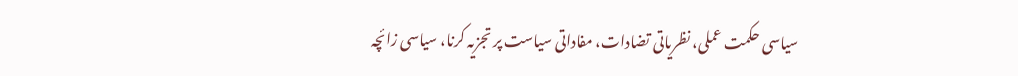سیاسی حکمت عملی، نظریاتی تضادات، مفاداتی سیاست پر تجزیہ کرنا، سیاسی زائچہ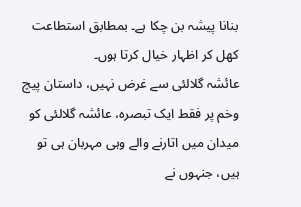بنانا پیشہ بن چکا ہے۔ بمطابق استطاعت کھل کر اظہار خیال کرتا ہوں۔
عائشہ گلالئی سے غرض نہیں، داستان پیچ وخم پر فقط ایک تبصرہ، عائشہ گلالئی کو میدان میں اتارنے والے وہی مہربان ہی تو ہیں، جنہوں نے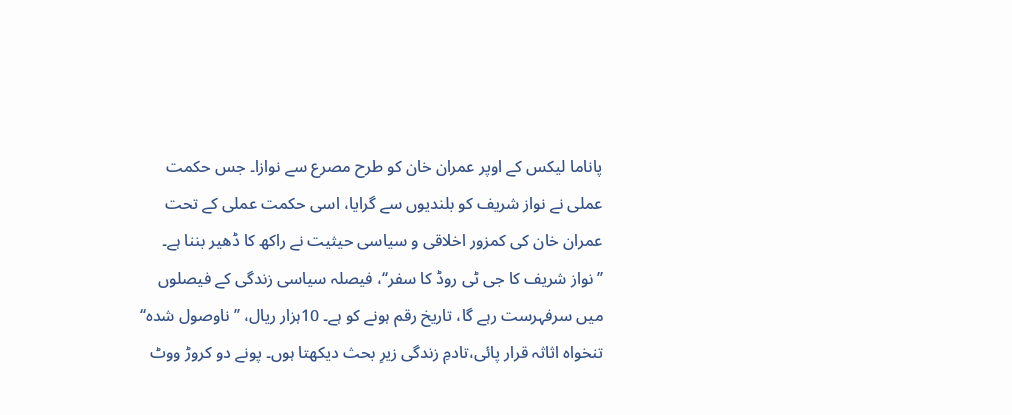پاناما لیکس کے اوپر عمران خان کو طرح مصرع سے نوازا۔ جس حکمت عملی نے نواز شریف کو بلندیوں سے گرایا، اسی حکمت عملی کے تحت عمران خان کی کمزور اخلاقی و سیاسی حیثیت نے راکھ کا ڈھیر بننا ہے۔
’’نواز شریف کا جی ٹی روڈ کا سفر‘‘، فیصلہ سیاسی زندگی کے فیصلوں میں سرفہرست رہے گا، تاریخ رقم ہونے کو ہے۔ 10ہزار ریال، ’’ناوصول شدہ‘‘ تنخواہ اثاثہ قرار پائی،تادمِ زندگی زیرِ بحث دیکھتا ہوں۔ پونے دو کروڑ ووٹ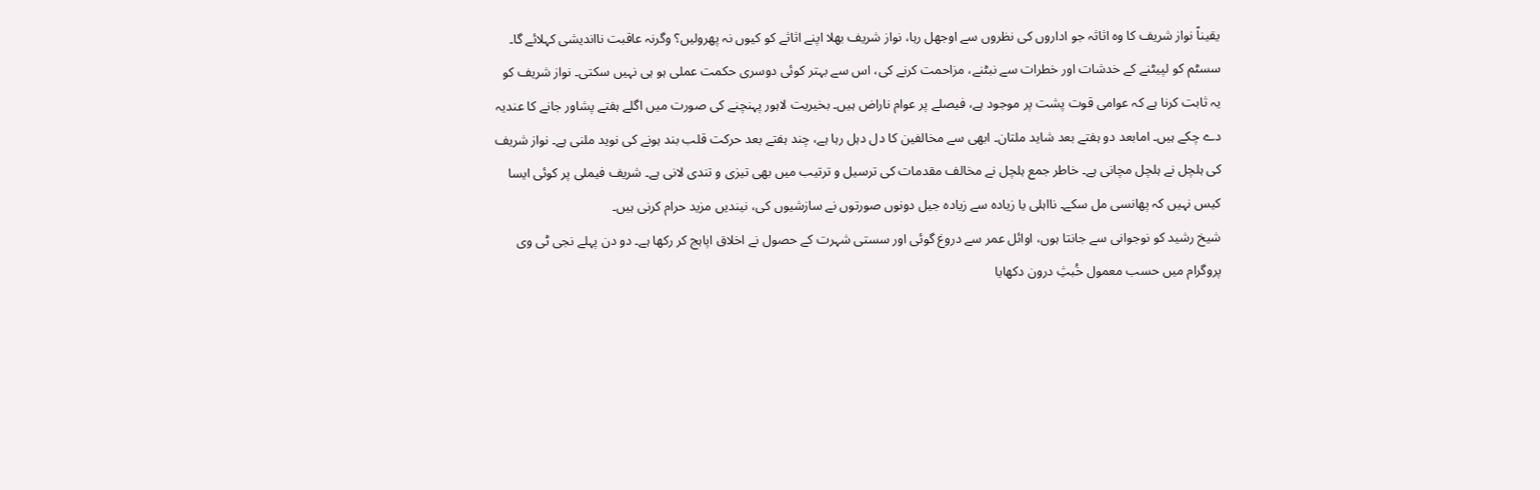یقیناً نواز شریف کا وہ اثاثہ جو اداروں کی نظروں سے اوجھل رہا، نواز شریف بھلا اپنے اثاثے کو کیوں نہ پھرولیں؟ وگرنہ عاقبت نااندیشی کہلائے گا۔ سسٹم کو لپیٹنے کے خدشات اور خطرات سے نبٹنے، مزاحمت کرنے کی، اس سے بہتر کوئی دوسری حکمت عملی ہو ہی نہیں سکتی۔ نواز شریف کو یہ ثابت کرنا ہے کہ عوامی قوت پشت پر موجود ہے، فیصلے پر عوام ناراض ہیں۔ بخیریت لاہور پہنچنے کی صورت میں اگلے ہفتے پشاور جانے کا عندیہ دے چکے ہیں۔ امابعد دو ہفتے بعد شاید ملتان۔ ابھی سے مخالفین کا دل دہل رہا ہے، چند ہفتے بعد حرکت قلب بند ہونے کی نوید ملنی ہے۔ نواز شریف کی ہلچل نے ہلچل مچانی ہے۔ خاطر جمع ہلچل نے مخالف مقدمات کی ترسیل و ترتیب میں بھی تیزی و تندی لانی ہے۔ شریف فیملی پر کوئی ایسا کیس نہیں کہ پھانسی مل سکے۔ نااہلی یا زیادہ سے زیادہ جیل دونوں صورتوں نے سازشیوں کی، نیندیں مزید حرام کرنی ہیں۔
شیخ رشید کو نوجوانی سے جانتا ہوں، اوائل عمر سے دروغ گوئی اور سستی شہرت کے حصول نے اخلاق اپاہج کر رکھا ہے۔ دو دن پہلے نجی ٹی وی پروگرام میں حسب معمول خُبثِ درون دکھایا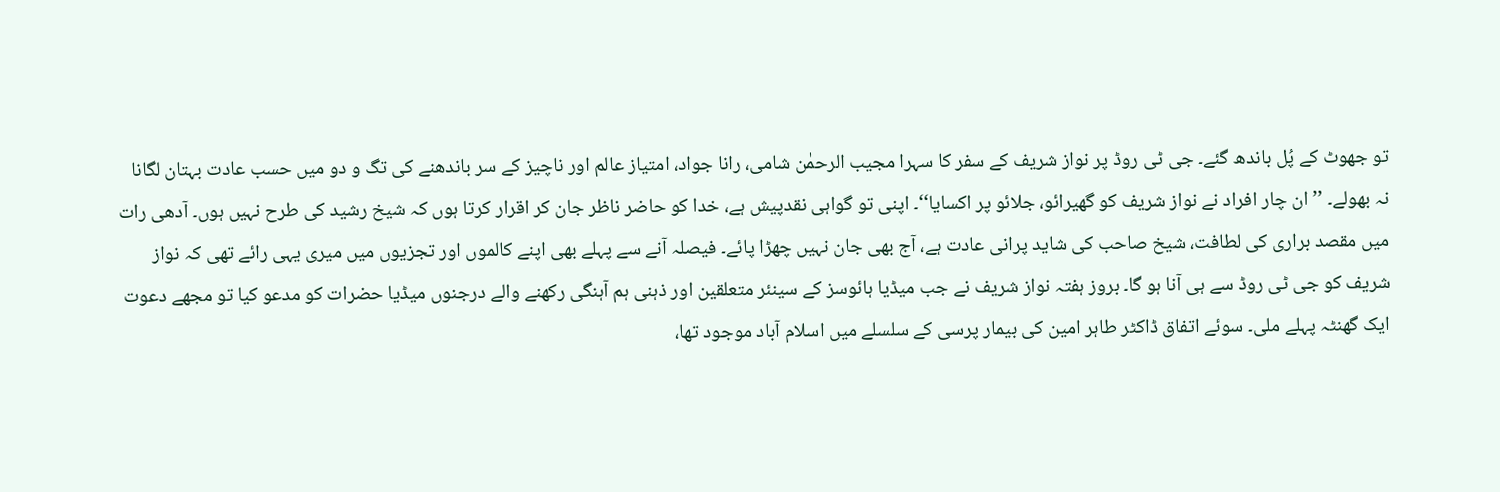تو جھوٹ کے پُل باندھ گئے۔ جی ٹی روڈ پر نواز شریف کے سفر کا سہرا مجیب الرحمٰن شامی، رانا جواد، امتیاز عالم اور ناچیز کے سر باندھنے کی تگ و دو میں حسب عادت بہتان لگانا نہ بھولے۔ ’’ان چار افراد نے نواز شریف کو گھیرائو، جلائو پر اکسایا‘‘۔ اپنی تو گواہی نقدپیش ہے، خدا کو حاضر ناظر جان کر اقرار کرتا ہوں کہ شیخ رشید کی طرح نہیں ہوں۔ آدھی رات میں مقصد براری کی لطافت، شیخ صاحب کی شاید پرانی عادت ہے، آج بھی جان نہیں چھڑا پائے۔ فیصلہ آنے سے پہلے بھی اپنے کالموں اور تجزیوں میں میری یہی رائے تھی کہ نواز شریف کو جی ٹی روڈ سے ہی آنا ہو گا۔ بروز ہفتہ نواز شریف نے جب میڈیا ہائوسز کے سینئر متعلقین اور ذہنی ہم آہنگی رکھنے والے درجنوں میڈیا حضرات کو مدعو کیا تو مجھے دعوت ایک گھنٹہ پہلے ملی۔ سوئے اتفاق ڈاکٹر طاہر امین کی بیمار پرسی کے سلسلے میں اسلام آباد موجود تھا،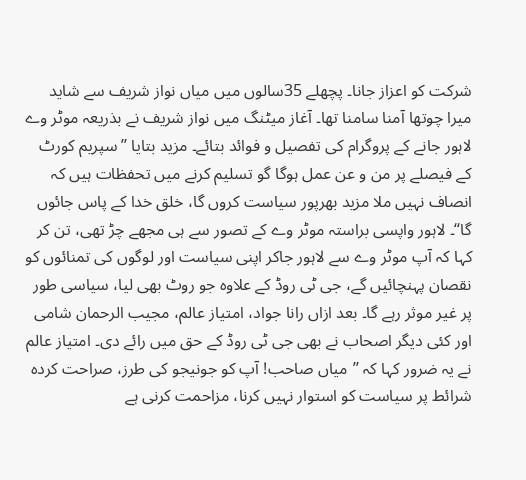شرکت کو اعزاز جانا۔ پچھلے 35سالوں میں میاں نواز شریف سے شاید میرا چوتھا آمنا سامنا تھا۔ آغاز میٹنگ میں نواز شریف نے بذریعہ موٹر وے لاہور جانے کے پروگرام کی تفصیل و فوائد بتائے۔ مزید بتایا ’’سپریم کورٹ کے فیصلے پر من و عن عمل ہوگا گو تسلیم کرنے میں تحفظات ہیں کہ انصاف نہیں ملا مزید بھرپور سیاست کروں گا، خلق خدا کے پاس جائوں گا‘‘۔ لاہور واپسی براستہ موٹر وے کے تصور سے ہی مجھے چڑ تھی، تن کر کہا کہ آپ موٹر وے سے لاہور جاکر اپنی سیاست اور لوگوں کی تمنائوں کو نقصان پہنچائیں گے، جی ٹی روڈ کے علاوہ جو روٹ بھی لیا، سیاسی طور پر غیر موثر رہے گا۔ بعد ازاں رانا جواد، امتیاز عالم، مجیب الرحمان شامی اور کئی دیگر اصحاب نے بھی جی ٹی روڈ کے حق میں رائے دی۔ امتیاز عالم نے یہ ضرور کہا کہ ’’میاں صاحب! آپ کو جونیجو کی طرز، صراحت کردہ شرائط پر سیاست کو استوار نہیں کرنا، مزاحمت کرنی ہے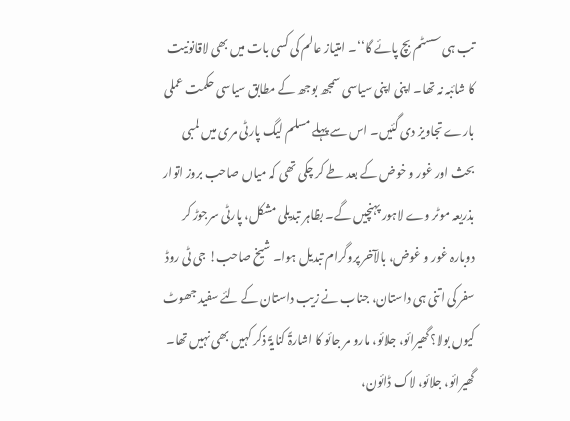تب ہی سسٹم بچ پائے گا‘‘۔ امتیاز عالم کی کسی بات میں بھی لاقانونیت کا شائبہ نہ تھا۔ اپنی اپنی سیاسی سمجھ بوجھ کے مطابق سیاسی حکمت عملی بارے تجاویز دی گئیں۔ اس سے پہلے مسلم لیگ پارٹی مری میں لمبی بحث اور غور و خوض کے بعد طے کر چکی تھی کہ میاں صاحب بروز اتوار بذریعہ موٹر وے لاہور پہنچیں گے۔ بظاہر تبدیلی مشکل، پارٹی سرجوڑ کر دوبارہ غور و غوض، بالآخر پروگرام تبدیل ہوا۔ شیخ صاحب! جی ٹی روڈ سفر کی اتنی ہی داستان، جناب نے زیب داستان کے لئے سفید جھوٹ کیوں بولا؟ گھیرائو، جلائو، مارو مر جائو کا اشارۃً کنایۃً ذکر کہیں بھی نہیں تھا۔ گھیرائو، جلائو، لاک ڈائون،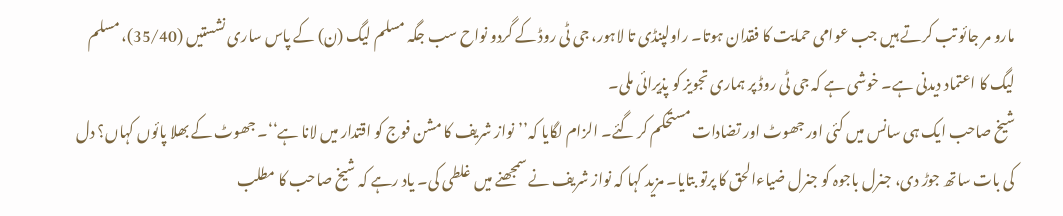مارو مر جائو تب کرتے ہیں جب عوامی حمایت کا فقدان ہوتا۔ راولپنڈی تا لاہور، جی ٹی روڈ کے گردو نواح سب جگہ مسلم لیگ (ن) کے پاس ساری نشستیں (35/40)، مسلم لیگ کا اعتماد دیدنی ہے۔ خوشی ہے کہ جی ٹی روڈ پر ہماری تجویز کو پذیرائی ملی۔
شیخ صاحب ایک ہی سانس میں کئی اور جھوٹ اور تضادات مستحکم کر گئے۔ الزام لگایا کہ’’نواز شریف کا مشن فوج کو اقتدار میں لانا ہے‘‘۔ جھوٹ کے بھلا پائوں کہاں؟ دل کی بات ساتھ جوڑ دی، جنرل باجوہ کو جنرل ضیاءالحق کا پرتو بتایا۔ مزید کہا کہ نواز شریف نے سمجھنے میں غلطی کی۔ یاد رہے کہ شیخ صاحب کا مطلب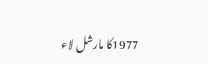1977کا مارشل لاء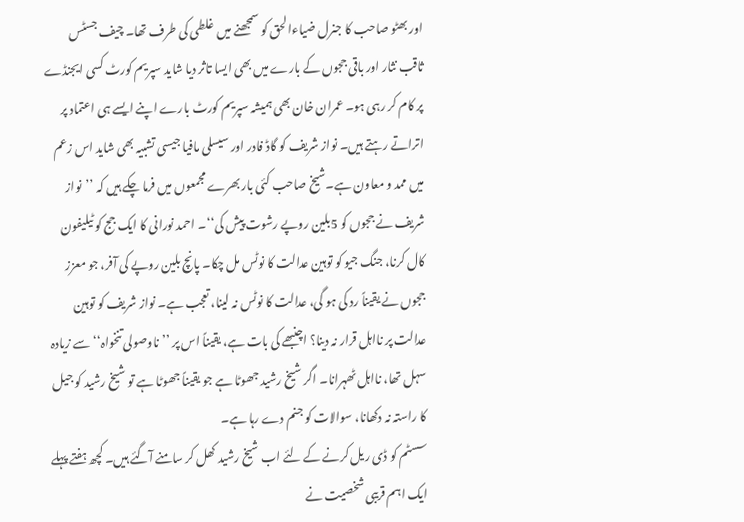اور بھٹو صاحب کا جنرل ضیاءالحق کو سمجھنے میں غلطی کی طرف تھا۔ چیف جسٹس ثاقب نثار اور باقی ججوں کے بارے میں بھی ایسا تاثر دیا شاید سپریم کورٹ کسی ایجنڈے پر کام کر رہی ہو۔ عمران خان بھی ہمیشہ سپریم کورٹ بارے اپنے ایسے ہی اعتماد پر اتراتے رہتے ہیں۔ نواز شریف کو گاڈ فادر اور سیسلی مافیا جیسی تشبیہ بھی شاید اس زعم میں ممد و معاون ہے۔شیخ صاحب کئی بار بھرے مجمعوں میں فرما چکے ہیں کہ ’’نواز شریف نے ججوں کو 5بلین روپے رشوت پیش کی‘‘۔ احمد نورانی کا ایک جج کو ٹیلیفون کال کرنا، جنگ جیو کو توہین عدالت کا نوٹس مل چکا۔ پانچ بلین روپے کی آفر، جو معزز ججوں نے یقیناً رد کی ہو گی، عدالت کا نوٹس نہ لینا، تعجب ہے۔ نواز شریف کو توہین عدالت پر نااہل قرار نہ دینا؟ اچنبھے کی بات ہے، یقیناً اس پر ’’ناوصولی تنخواہ‘‘ سے زیادہ سہل تھا، نااہل ٹھہرانا۔ اگر شیخ رشید جھوٹا ہے جو یقیناً جھوٹا ہے تو شیخ رشید کو جیل کا راستہ نہ دکھانا، سوالات کو جنم دے رہا ہے۔
سسٹم کو ڈی ریل کرنے کے لئے اب شیخ رشید کھل کر سامنے آگئے ہیں۔ کچھ ہفتے پہلے ایک اہم قریبی شخصیت نے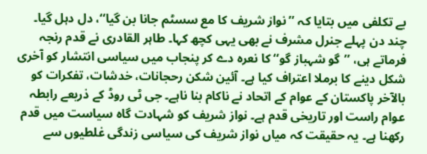بے تکلفی میں بتایا کہ ’’نواز شریف کا مع سسٹم جانا بن گیا‘‘، دل دہل گیا۔ چند دن پہلے جنرل مشرف نے بھی یہی کچھ کہا۔ طاہر القادری نے قدم رنجہ فرماتے ہی، ’’گو شہباز گو‘‘ کا نعرہ دے کر پنجاب میں سیاسی انتشار کو آخری شکل دینے کا برملا اعتراف کیا ہے۔ آئین شکن رحجانات، خدشات، تفکرات کو بالآخر پاکستان کے عوام کے اتحاد نے ناکام بنا ناہے۔ جی ٹی روڈ کے ذریعے رابطہ عوام راست اور تاریخی قدم ہے۔ نواز شریف کو شہادت گاہ سیاست میں قدم رکھنا ہے۔ یہ حقیقت کہ میاں نواز شریف کی سیاسی زندگی غلطیوں سے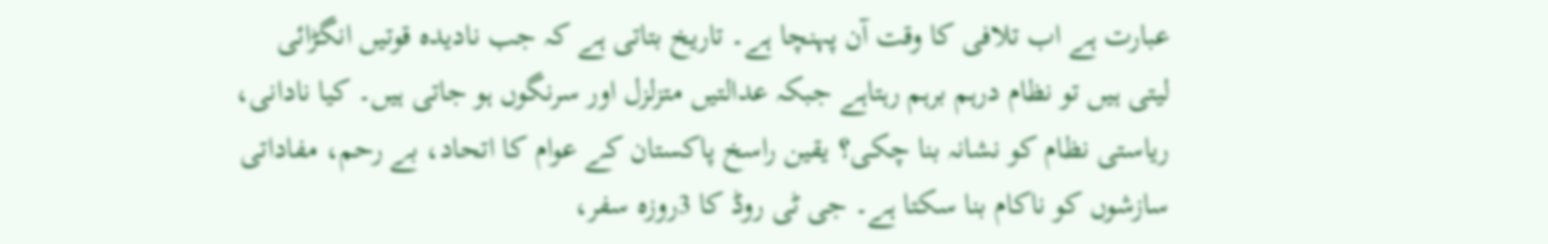عبارت ہے اب تلافی کا وقت آن پہنچا ہے۔ تاریخ بتاتی ہے کہ جب نادیدہ قوتیں انگڑائی لیتی ہیں تو نظام درہم برہم رہتاہے جبکہ عدالتیں متزلزل اور سرنگوں ہو جاتی ہیں۔ کیا نادانی، ریاستی نظام کو نشانہ بنا چکی؟ یقین راسخ پاکستان کے عوام کا اتحاد، بے رحم، مفاداتی سازشوں کو ناکام بنا سکتا ہے۔ جی ٹی روڈ کا 3روزہ سفر،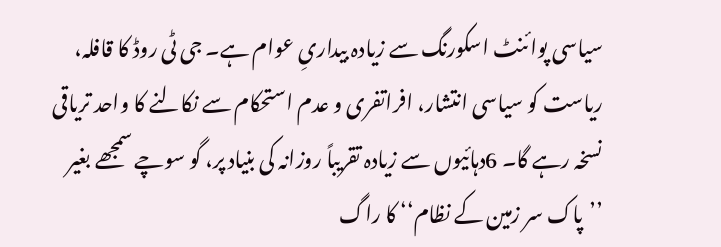سیاسی پوائنٹ اسکورنگ سے زیادہ بیداریِ عوام ہے۔ جی ٹی روڈ کا قافلہ، ریاست کو سیاسی انتشار، افراتفری و عدم استحکام سے نکالنے کا واحد تریاقی نسخہ رہے گا۔ 6دہائیوں سے زیادہ تقریباً روزانہ کی بنیاد پر، گو سوچے سمجھے بغیر ’’پاک سر زمین کے نظام‘‘ کا راگ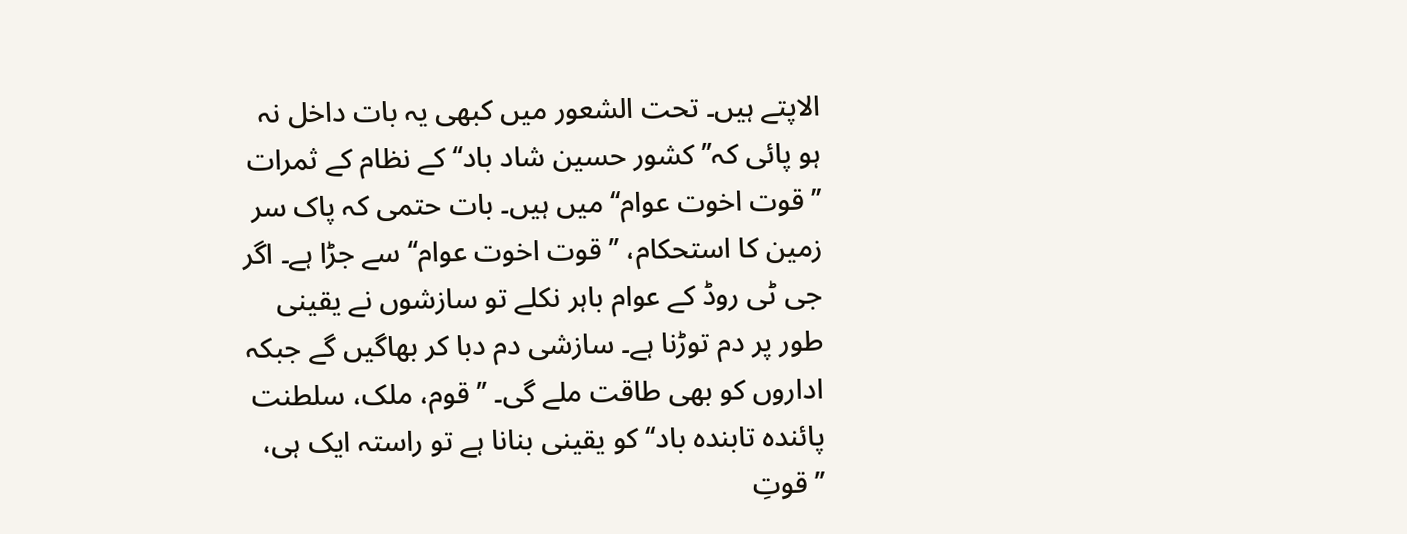الاپتے ہیں۔ تحت الشعور میں کبھی یہ بات داخل نہ ہو پائی کہ’’کشور حسین شاد باد‘‘ کے نظام کے ثمرات ’’قوت اخوت عوام‘‘ میں ہیں۔ بات حتمی کہ پاک سر زمین کا استحکام، ’’ قوت اخوت عوام‘‘ سے جڑا ہے۔ اگر جی ٹی روڈ کے عوام باہر نکلے تو سازشوں نے یقینی طور پر دم توڑنا ہے۔ سازشی دم دبا کر بھاگیں گے جبکہ اداروں کو بھی طاقت ملے گی۔ ’’قوم، ملک، سلطنت پائندہ تابندہ باد‘‘ کو یقینی بنانا ہے تو راستہ ایک ہی، ’’قوتِ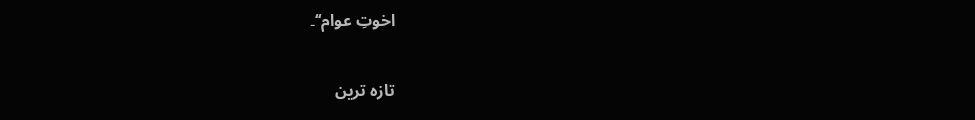اخوتِ عوام‘‘۔

تازہ ترین